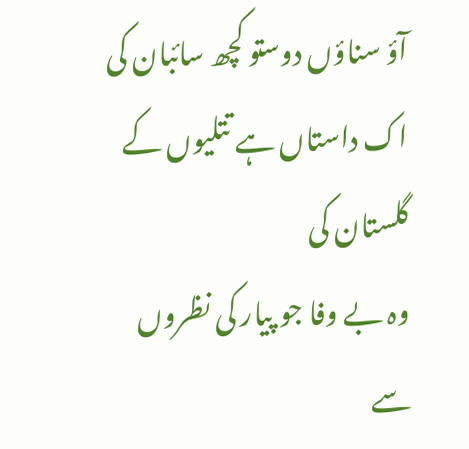آؤ سناؤں دوستو کچھ سائبان کی
اک داستاں ہے تتلیوں کے گلستان کی
وہ بے وفا جو پیار کی نظروں سے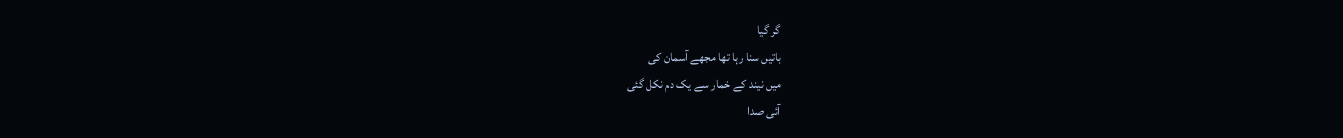گر گیا
باتیں سنا رہا تھا مجھے آسمان کی
میں نیند کے خمار سے یک دم نکل گئی
آئی صدا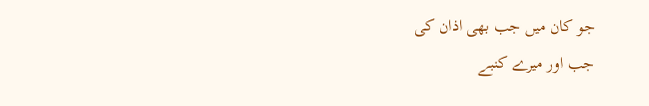جو کان میں جب بھی اذان کی
جب اور میرے کنبے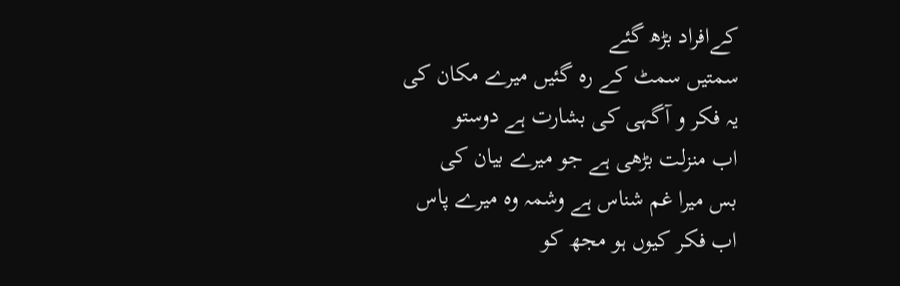کےافراد بڑھ گئے
سمتیں سمٹ کے رہ گئیں میرے مکان کی
یہ فکر و آگہی کی بشارت ہے دوستو
اب منزلت بڑھی ہے جو میرے بیان کی
بس میرا غم شناس ہے وشمہ وہ میرے پاس
اب فکر کیوں ہو مجھ کو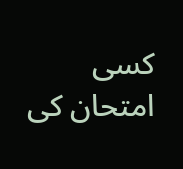کسی امتحان کی